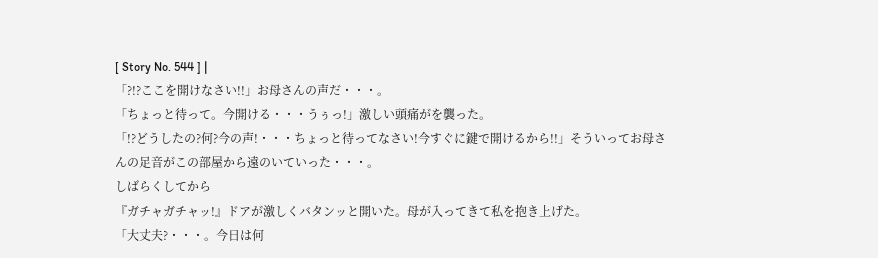[ Story No. 544 ] |
「?!?ここを開けなさい!!」お母さんの声だ・・・。
「ちょっと待って。今開ける・・・うぅっ!」激しい頭痛がを襲った。
「!?どうしたの?何?今の声!・・・ちょっと待ってなさい!今すぐに鍵で開けるから!!」そういってお母さんの足音がこの部屋から遠のいていった・・・。
しばらくしてから
『ガチャガチャッ!』ドアが激しくバタンッと開いた。母が入ってきて私を抱き上げた。
「大丈夫?・・・。今日は何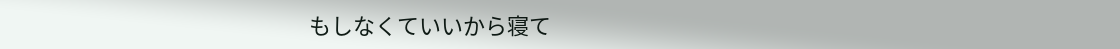もしなくていいから寝て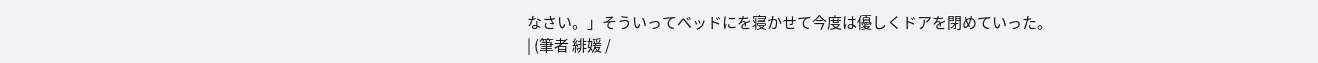なさい。」そういってベッドにを寝かせて今度は優しくドアを閉めていった。
| (筆者 緋媛 /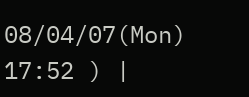08/04/07(Mon) 17:52 ) |